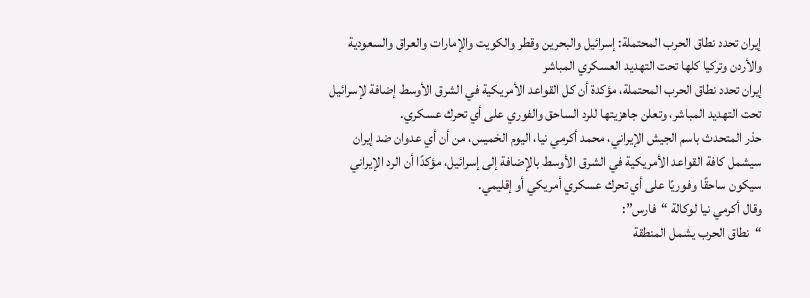إيران تحدد نطاق الحرب المحتملة: إسرائيل والبحرين وقطر والكويت والإمارات والعراق والسعودية والأردن وتركيا كلها تحت التهديد العسكري المباشر
إيران تحدد نطاق الحرب المحتملة، مؤكدة أن كل القواعد الأمريكية في الشرق الأوسط إضافة لإسرائيل تحت التهديد المباشر، وتعلن جاهزيتها للرد الساحق والفوري على أي تحرك عسكري.
حذر المتحدث باسم الجيش الإيراني، محمد أكرمي نيا، اليوم الخميس، من أن أي عدوان ضد إيران سيشمل كافة القواعد الأمريكية في الشرق الأوسط بالإضافة إلى إسرائيل، مؤكدًا أن الرد الإيراني سيكون ساحقًا وفوريًا على أي تحرك عسكري أمريكي أو إقليمي.
وقال أكرمي نيا لوكالة “فارس”:
“نطاق الحرب يشمل المنطقة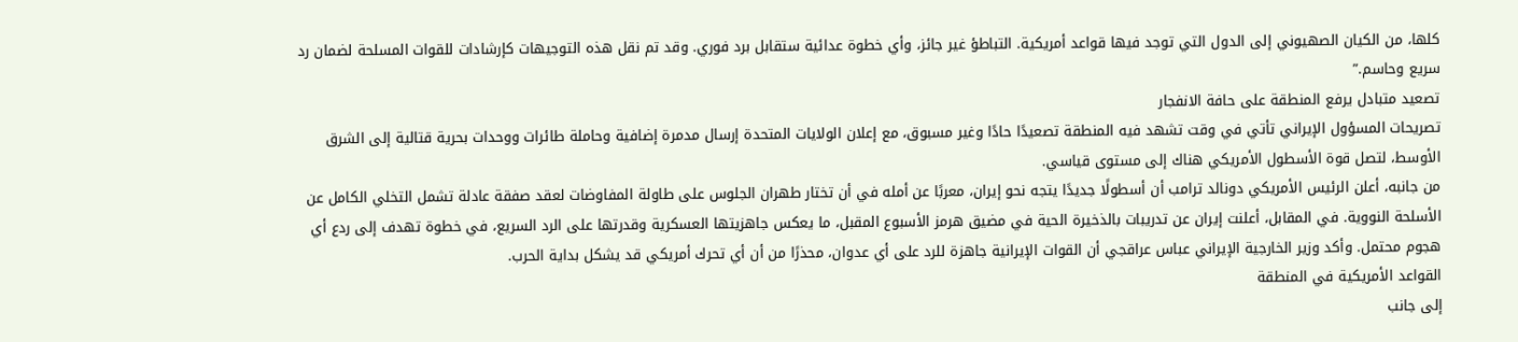كلها، من الكيان الصهيوني إلى الدول التي توجد فيها قواعد أمريكية. التباطؤ غير جائز، وأي خطوة عدائية ستقابل برد فوري. وقد تم نقل هذه التوجيهات كإرشادات للقوات المسلحة لضمان رد سريع وحاسم.”
تصعيد متبادل يرفع المنطقة على حافة الانفجار
تصريحات المسؤول الإيراني تأتي في وقت تشهد فيه المنطقة تصعيدًا حادًا وغير مسبوق، مع إعلان الولايات المتحدة إرسال مدمرة إضافية وحاملة طائرات ووحدات بحرية قتالية إلى الشرق الأوسط، لتصل قوة الأسطول الأمريكي هناك إلى مستوى قياسي.
من جانبه، أعلن الرئيس الأمريكي دونالد ترامب أن أسطولًا جديدًا يتجه نحو إيران، معربًا عن أمله في أن تختار طهران الجلوس على طاولة المفاوضات لعقد صفقة عادلة تشمل التخلي الكامل عن الأسلحة النووية. في المقابل، أعلنت إيران عن تدريبات بالذخيرة الحية في مضيق هرمز الأسبوع المقبل، ما يعكس جاهزيتها العسكرية وقدرتها على الرد السريع، في خطوة تهدف إلى ردع أي هجوم محتمل. وأكد وزير الخارجية الإيراني عباس عراقجي أن القوات الإيرانية جاهزة للرد على أي عدوان، محذرًا من أن أي تحرك أمريكي قد يشكل بداية الحرب.
القواعد الأمريكية في المنطقة
إلى جانب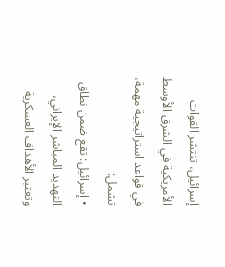إسرائيل، تنتشر القوات الأمريكية في الشرق الأوسط في قواعد استراتيجية مهمة، تشمل:
• إسرائيل: تقع ضمن نطاق التهديد المباشر الإيراني، وتعتبر الأهداف العسكرية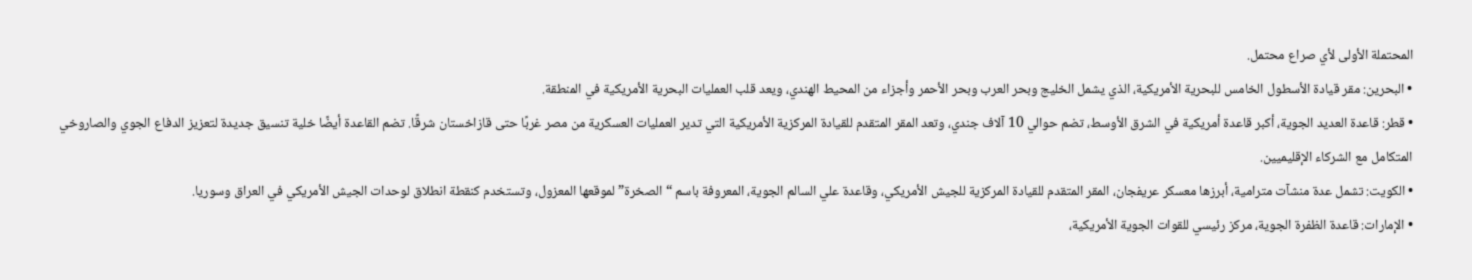المحتملة الأولى لأي صراع محتمل.
• البحرين: مقر قيادة الأسطول الخامس للبحرية الأمريكية، الذي يشمل الخليج وبحر العرب وبحر الأحمر وأجزاء من المحيط الهندي، ويعد قلب العمليات البحرية الأمريكية في المنطقة.
• قطر: قاعدة العديد الجوية، أكبر قاعدة أمريكية في الشرق الأوسط، تضم حوالي 10 آلاف جندي، وتعد المقر المتقدم للقيادة المركزية الأمريكية التي تدير العمليات العسكرية من مصر غربًا حتى قازاخستان شرقًا. تضم القاعدة أيضًا خلية تنسيق جديدة لتعزيز الدفاع الجوي والصاروخي المتكامل مع الشركاء الإقليميين.
• الكويت: تشمل عدة منشآت مترامية، أبرزها معسكر عريفجان، المقر المتقدم للقيادة المركزية للجيش الأمريكي، وقاعدة علي السالم الجوية، المعروفة باسم “الصخرة” لموقعها المعزول، وتستخدم كنقطة انطلاق لوحدات الجيش الأمريكي في العراق وسوريا.
• الإمارات: قاعدة الظفرة الجوية، مركز رئيسي للقوات الجوية الأمريكية،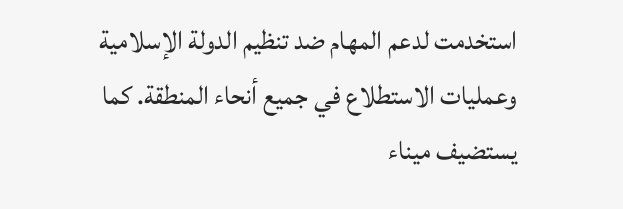استخدمت لدعم المهام ضد تنظيم الدولة الإسلامية وعمليات الاستطلاع في جميع أنحاء المنطقة. كما يستضيف ميناء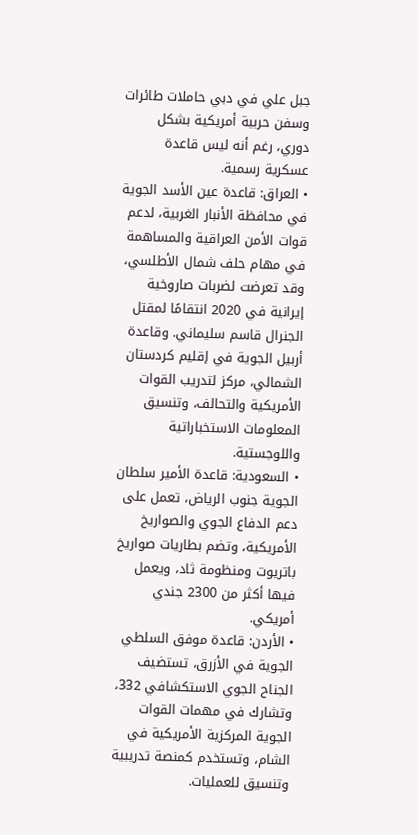جبل علي في دبي حاملات طائرات وسفن حربية أمريكية بشكل دوري، رغم أنه ليس قاعدة عسكرية رسمية.
• العراق: قاعدة عين الأسد الجوية في محافظة الأنبار الغربية، لدعم قوات الأمن العراقية والمساهمة في مهام حلف شمال الأطلسي، وقد تعرضت لضربات صاروخية إيرانية في 2020 انتقامًا لمقتل الجنرال قاسم سليماني. وقاعدة أربيل الجوية في إقليم كردستان الشمالي، مركز لتدريب القوات الأمريكية والتحالف، وتنسيق المعلومات الاستخباراتية واللوجستية.
• السعودية: قاعدة الأمير سلطان الجوية جنوب الرياض، تعمل على دعم الدفاع الجوي والصواريخ الأمريكية، وتضم بطاريات صواريخ باتريوت ومنظومة ثاد، ويعمل فيها أكثر من 2300 جندي أمريكي.
• الأردن: قاعدة موفق السلطي الجوية في الأزرق، تستضيف الجناح الجوي الاستكشافي 332، وتشارك في مهمات القوات الجوية المركزية الأمريكية في الشام، وتستخدم كمنصة تدريبية وتنسيق للعمليات.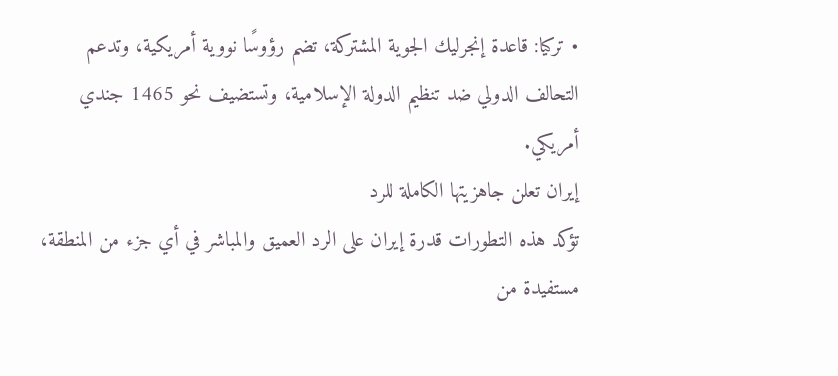• تركيا: قاعدة إنجرليك الجوية المشتركة، تضم رؤوسًا نووية أمريكية، وتدعم التحالف الدولي ضد تنظيم الدولة الإسلامية، وتستضيف نحو 1465 جندي أمريكي.
إيران تعلن جاهزيتها الكاملة للرد
تؤكد هذه التطورات قدرة إيران على الرد العميق والمباشر في أي جزء من المنطقة، مستفيدة من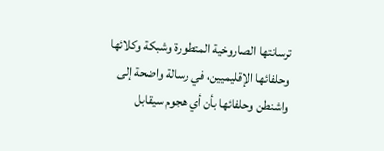ترسانتها الصاروخية المتطورة وشبكة وكلائها وحلفائها الإقليميين، في رسالة واضحة إلى واشنطن وحلفائها بأن أي هجوم سيقابل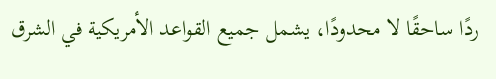ردًا ساحقًا لا محدودًا، يشمل جميع القواعد الأمريكية في الشرق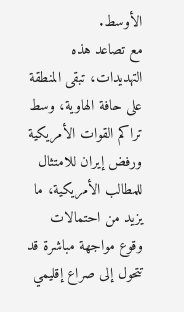الأوسط.
مع تصاعد هذه التهديدات، تبقى المنطقة على حافة الهاوية، وسط تراكم القوات الأمريكية ورفض إيران للامتثال للمطالب الأمريكية، ما يزيد من احتمالات وقوع مواجهة مباشرة قد تتحول إلى صراع إقليمي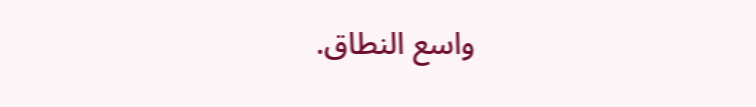واسع النطاق.